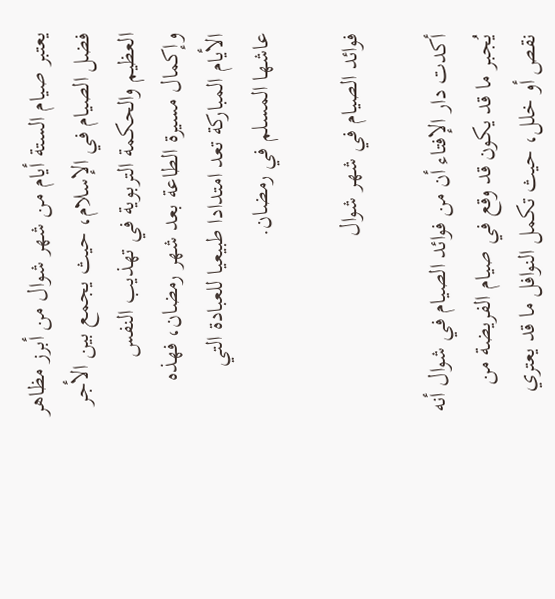يعتبر صيام الستة أيام من شهر شوال من أبرز مظاهر فضل الصيام في الإسلام، حيث يجمع بين الأجر العظيم والحكمة التربوية في تهذيب النفس وإكمال مسيرة الطاعة بعد شهر رمضان، فهذه الأيام المباركة تعد امتدادا طبيعيا للعبادة التي عاشها المسلم في رمضان.

فوائد الصيام في شهر شوال

أكدت دار الإفتاء أن من فوائد الصيام في شوال أنه يُجبر ما قد يكون قد وقع في صيام الفريضة من نقص أو خلل، حيث تكمل النوافل ما قد يعتري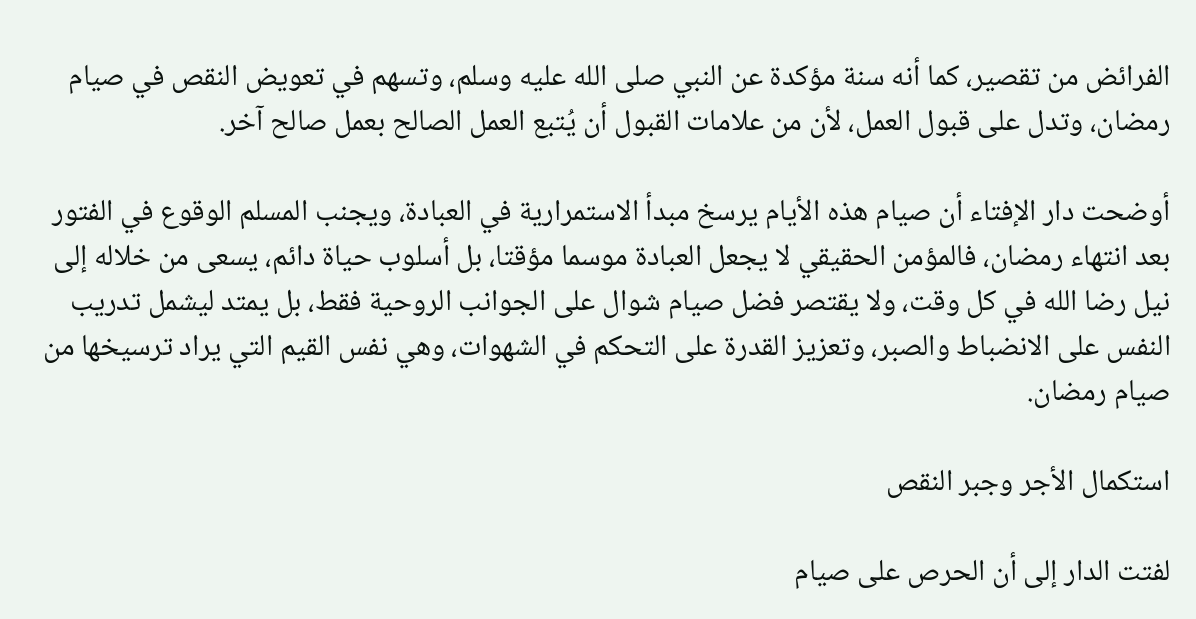الفرائض من تقصير، كما أنه سنة مؤكدة عن النبي صلى الله عليه وسلم، وتسهم في تعويض النقص في صيام رمضان، وتدل على قبول العمل، لأن من علامات القبول أن يُتبع العمل الصالح بعمل صالح آخر.

أوضحت دار الإفتاء أن صيام هذه الأيام يرسخ مبدأ الاستمرارية في العبادة، ويجنب المسلم الوقوع في الفتور بعد انتهاء رمضان، فالمؤمن الحقيقي لا يجعل العبادة موسما مؤقتا، بل أسلوب حياة دائم، يسعى من خلاله إلى نيل رضا الله في كل وقت، ولا يقتصر فضل صيام شوال على الجوانب الروحية فقط، بل يمتد ليشمل تدريب النفس على الانضباط والصبر، وتعزيز القدرة على التحكم في الشهوات، وهي نفس القيم التي يراد ترسيخها من صيام رمضان.

استكمال الأجر وجبر النقص

لفتت الدار إلى أن الحرص على صيام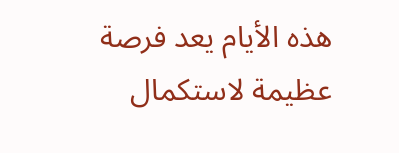هذه الأيام يعد فرصة عظيمة لاستكمال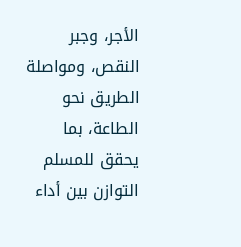الأجر، وجبر النقص، ومواصلة الطريق نحو الطاعة، بما يحقق للمسلم التوازن بين أداء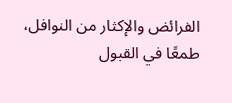الفرائض والإكثار من النوافل، طمعًا في القبول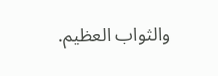والثواب العظيم.